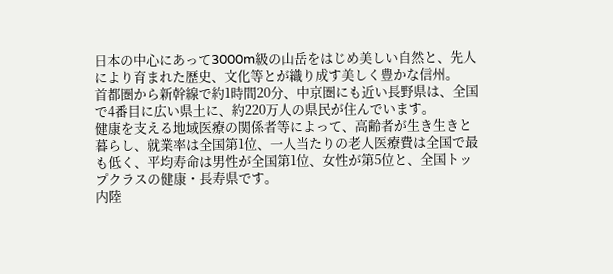日本の中心にあって3000m級の山岳をはじめ美しい自然と、先人により育まれた歴史、文化等とが織り成す美しく豊かな信州。
首都圏から新幹線で約1時間20分、中京圏にも近い長野県は、全国で4番目に広い県土に、約220万人の県民が住んでいます。
健康を支える地域医療の関係者等によって、高齢者が生き生きと暮らし、就業率は全国第1位、一人当たりの老人医療費は全国で最も低く、平均寿命は男性が全国第1位、女性が第5位と、全国トップクラスの健康・長寿県です。
内陸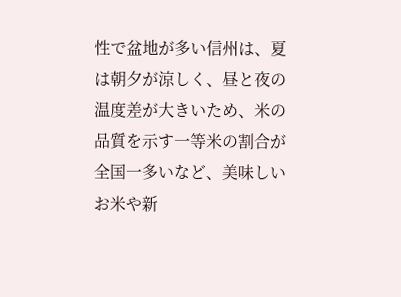性で盆地が多い信州は、夏は朝夕が涼しく、昼と夜の温度差が大きいため、米の品質を示す一等米の割合が全国一多いなど、美味しいお米や新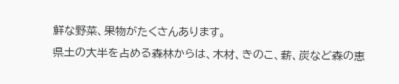鮮な野菜、果物がたくさんあります。
県土の大半を占める森林からは、木材、きのこ、薪、炭など森の恵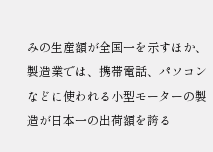みの生産額が全国一を示すほか、製造業では、携帯電話、パソコンなどに使われる小型モーターの製造が日本一の出荷額を誇る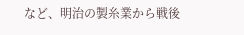など、明治の製糸業から戦後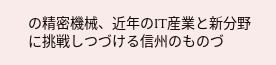の精密機械、近年のIT産業と新分野に挑戦しつづける信州のものづ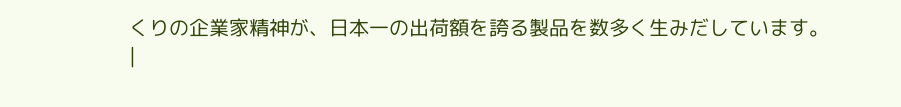くりの企業家精神が、日本一の出荷額を誇る製品を数多く生みだしています。
|